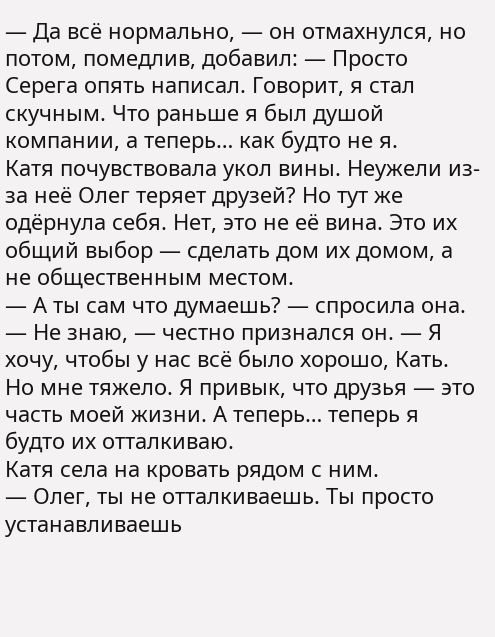— Да всё нормально, — он отмахнулся, но потом, помедлив, добавил: — Просто Серега опять написал. Говорит, я стал скучным. Что раньше я был душой компании, а теперь… как будто не я.
Катя почувствовала укол вины. Неужели из-за неё Олег теряет друзей? Но тут же одёрнула себя. Нет, это не её вина. Это их общий выбор — сделать дом их домом, а не общественным местом.
— А ты сам что думаешь? — спросила она.
— Не знаю, — честно признался он. — Я хочу, чтобы у нас всё было хорошо, Кать. Но мне тяжело. Я привык, что друзья — это часть моей жизни. А теперь… теперь я будто их отталкиваю.
Катя села на кровать рядом с ним.
— Олег, ты не отталкиваешь. Ты просто устанавливаешь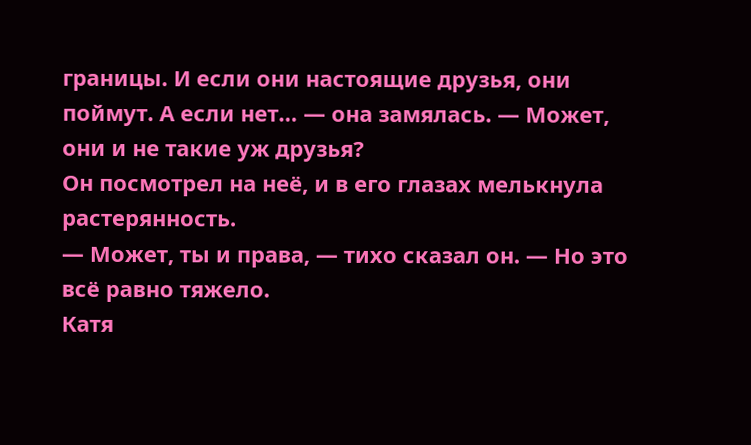границы. И если они настоящие друзья, они поймут. А если нет… — она замялась. — Может, они и не такие уж друзья?
Он посмотрел на неё, и в его глазах мелькнула растерянность.
— Может, ты и права, — тихо сказал он. — Но это всё равно тяжело.
Катя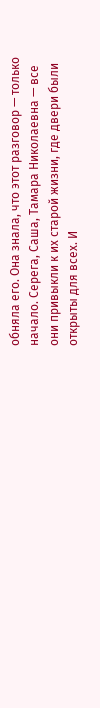обняла его. Она знала, что этот разговор — только начало. Серега, Саша, Тамара Николаевна — все они привыкли к их старой жизни, где двери были открыты для всех. И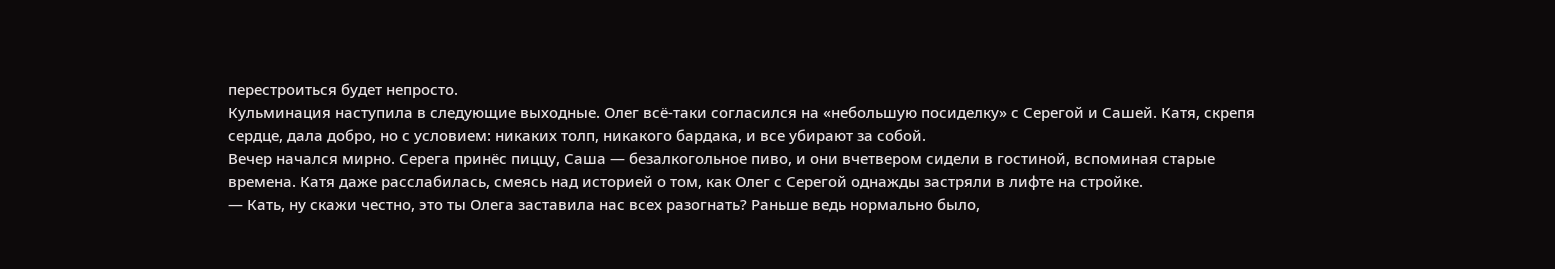перестроиться будет непросто.
Кульминация наступила в следующие выходные. Олег всё-таки согласился на «небольшую посиделку» с Серегой и Сашей. Катя, скрепя сердце, дала добро, но с условием: никаких толп, никакого бардака, и все убирают за собой.
Вечер начался мирно. Серега принёс пиццу, Саша — безалкогольное пиво, и они вчетвером сидели в гостиной, вспоминая старые времена. Катя даже расслабилась, смеясь над историей о том, как Олег с Серегой однажды застряли в лифте на стройке.
— Кать, ну скажи честно, это ты Олега заставила нас всех разогнать? Раньше ведь нормально было,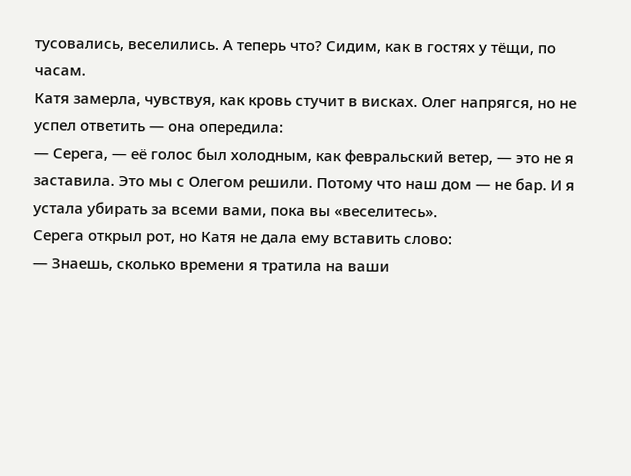тусовались, веселились. А теперь что? Сидим, как в гостях у тёщи, по часам.
Катя замерла, чувствуя, как кровь стучит в висках. Олег напрягся, но не успел ответить — она опередила:
— Серега, — её голос был холодным, как февральский ветер, — это не я заставила. Это мы с Олегом решили. Потому что наш дом — не бар. И я устала убирать за всеми вами, пока вы «веселитесь».
Серега открыл рот, но Катя не дала ему вставить слово:
— Знаешь, сколько времени я тратила на ваши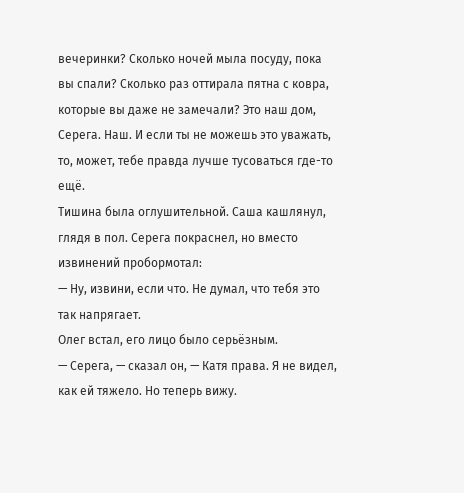вечеринки? Сколько ночей мыла посуду, пока вы спали? Сколько раз оттирала пятна с ковра, которые вы даже не замечали? Это наш дом, Серега. Наш. И если ты не можешь это уважать, то, может, тебе правда лучше тусоваться где-то ещё.
Тишина была оглушительной. Саша кашлянул, глядя в пол. Серега покраснел, но вместо извинений пробормотал:
— Ну, извини, если что. Не думал, что тебя это так напрягает.
Олег встал, его лицо было серьёзным.
— Серега, — сказал он, — Катя права. Я не видел, как ей тяжело. Но теперь вижу.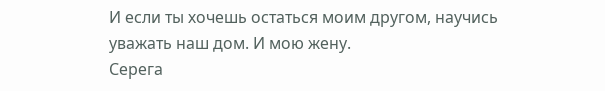И если ты хочешь остаться моим другом, научись уважать наш дом. И мою жену.
Серега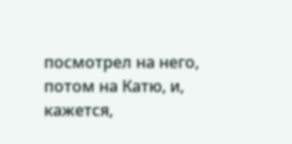посмотрел на него, потом на Катю, и, кажется,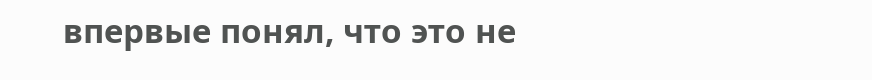впервые понял, что это не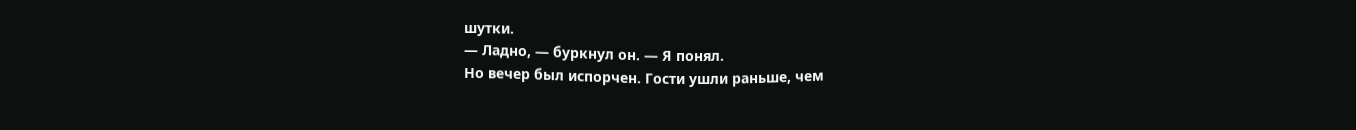шутки.
— Ладно, — буркнул он. — Я понял.
Но вечер был испорчен. Гости ушли раньше, чем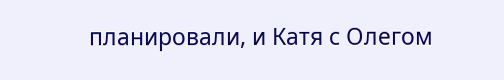планировали, и Катя с Олегом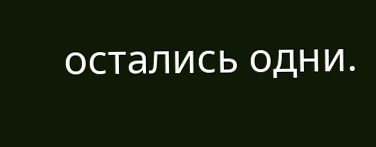остались одни.